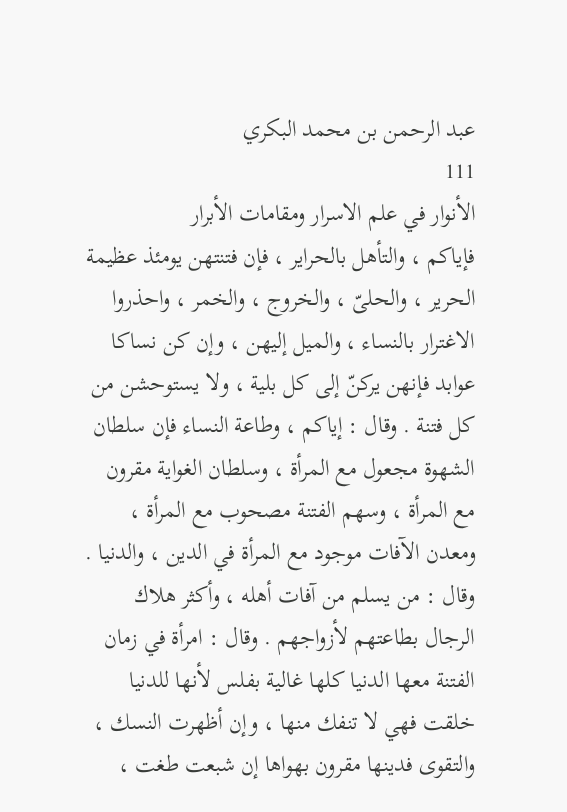عبد الرحمن بن محمد البكري
111
الأنوار في علم الاسرار ومقامات الأبرار
فإياكم ، والتأهل بالحراير ، فإن فتنتهن يومئذ عظيمة الحرير ، والحلىّ ، والخروج ، والخمر ، واحذروا الاغترار بالنساء ، والميل إليهن ، وإن كن نساكا عوابد فإنهن يركنّ إلى كل بلية ، ولا يستوحشن من كل فتنة . وقال : إياكم ، وطاعة النساء فإن سلطان الشهوة مجعول مع المرأة ، وسلطان الغواية مقرون مع المرأة ، وسهم الفتنة مصحوب مع المرأة ، ومعدن الآفات موجود مع المرأة في الدين ، والدنيا . وقال : من يسلم من آفات أهله ، وأكثر هلاك الرجال بطاعتهم لأزواجهم . وقال : امرأة في زمان الفتنة معها الدنيا كلها غالية بفلس لأنها للدنيا خلقت فهي لا تنفك منها ، وإن أظهرت النسك ، والتقوى فدينها مقرون بهواها إن شبعت طغت ،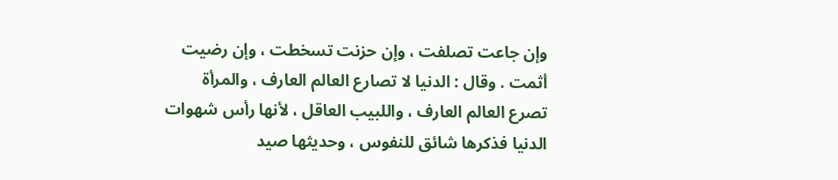وإن جاعت تصلفت ، وإن حزنت تسخطت ، وإن رضيت أثمت . وقال : الدنيا لا تصارع العالم العارف ، والمرأة تصرع العالم العارف ، واللبيب العاقل ، لأنها رأس شهوات الدنيا فذكرها شائق للنفوس ، وحديثها صيد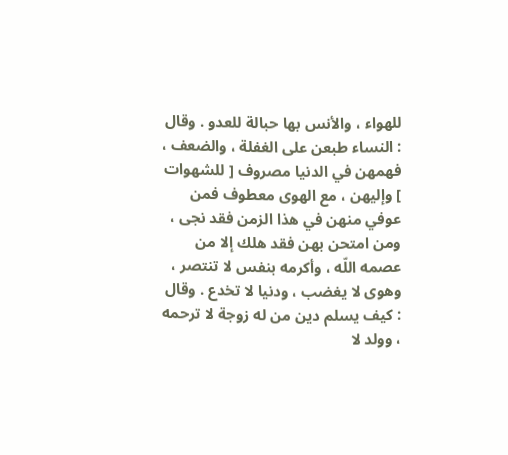للهواء ، والأنس بها حبالة للعدو . وقال : النساء طبعن على الغفلة ، والضعف ، فهمهن في الدنيا مصروف [ للشهوات ] وإليهن ، مع الهوى معطوف فمن عوفي منهن في هذا الزمن فقد نجى ، ومن امتحن بهن فقد هلك إلا من عصمه اللّه ، وأكرمه بنفس لا تنتصر ، وهوى لا يغضب ، ودنيا لا تخدع . وقال : كيف يسلم دين من له زوجة لا ترحمه ، وولد لا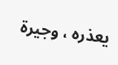يعذره ، وجيرة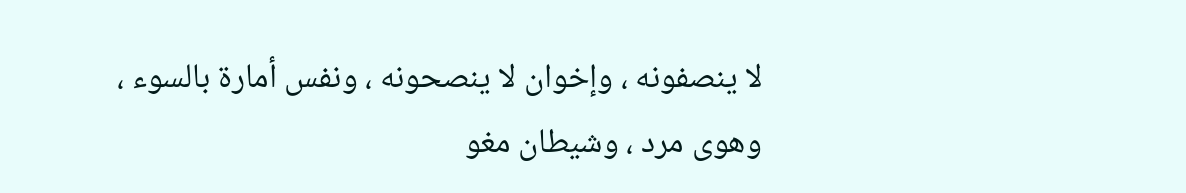لا ينصفونه ، وإخوان لا ينصحونه ، ونفس أمارة بالسوء ، وهوى مرد ، وشيطان مغو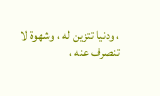، ودنيا تتزين له ، وشهوة لا تنصرف عنه ،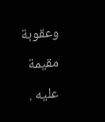وعقوبة مقيمة عليه .